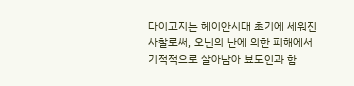다이고지는 헤이안시대 초기에 세워진 사찰로써, 오닌의 난에 의한 피해에서 기적적으로 살아남아 뵤도인과 함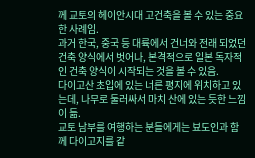께 교토의 헤이안시대 고건축을 볼 수 있는 중요한 사례임.
과거 한국, 중국 등 대륙에서 건너와 전래 되었던 건축 양식에서 벗어나, 본격적으로 일본 독자적인 건축 양식이 시작되는 것을 볼 수 있음.
다이고산 초입에 있는 너른 평지에 위치하고 있는데, 나무로 둘러싸서 마치 산에 있는 듯한 느낌이 듦.
교토 남부를 여행하는 분들에게는 뵤도인과 함께 다이고지를 같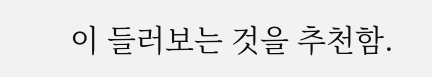이 들러보는 것을 추천함.